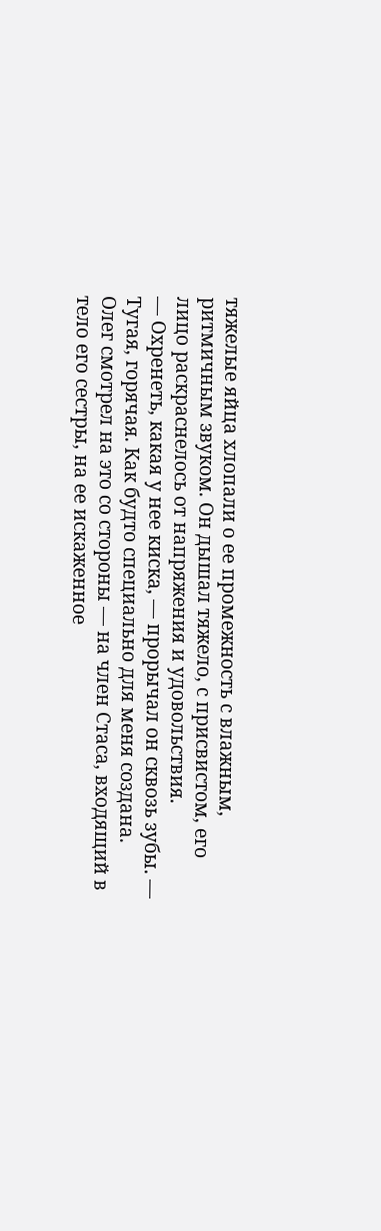тяжелые яйца хлопали о ее промежность с влажным, ритмичным звуком. Он дышал тяжело, с присвистом, его лицо раскраснелось от напряжения и удовольствия.
— Охренеть, какая у нее киска, — прорычал он сквозь зубы. — Тугая, горячая. Как будто специально для меня создана.
Олег смотрел на это со стороны — на член Стаса, входящий в тело его сестры, на ее искаженное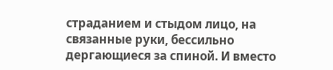страданием и стыдом лицо, на связанные руки, бессильно дергающиеся за спиной. И вместо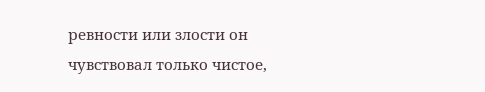ревности или злости он чувствовал только чистое,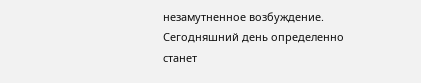незамутненное возбуждение.
Сегодняшний день определенно станет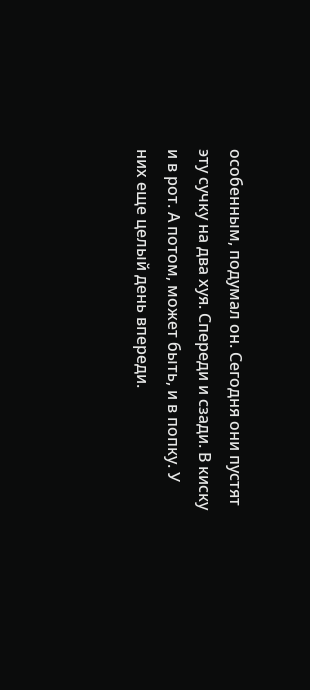особенным, подумал он. Сегодня они пустят эту сучку на два хуя. Спереди и сзади. В киску и в рот. А потом, может быть, и в попку. У них еще целый день впереди.